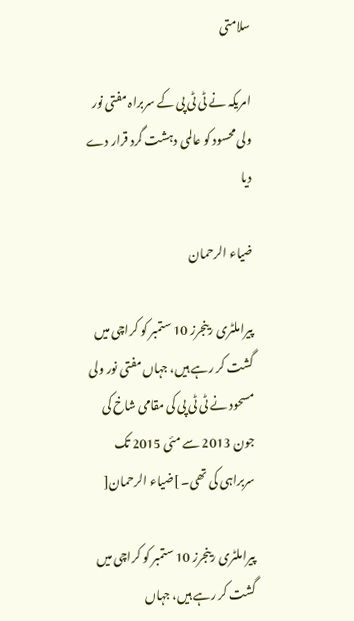سلامتی

امریکہ نے ٹی ٹی پی کے سربراہ مفتی نور ولی محسود کو عالمی دہشت گرد قرار دے دیا

ضیاء الرحمان

پیراملٹری رینجرز 10 ستمبر کو کراچی میں گشت کر رہے ہیں، جہاں مفتی نور ولی مسحود نے ٹی ٹی پی کی مقامی شاخ کی جون 2013 سے مئی 2015 تک سربراہی کی تھی۔ ]ضیاء الرحمان[

پیراملٹری رینجرز 10 ستمبر کو کراچی میں گشت کر رہے ہیں، جہاں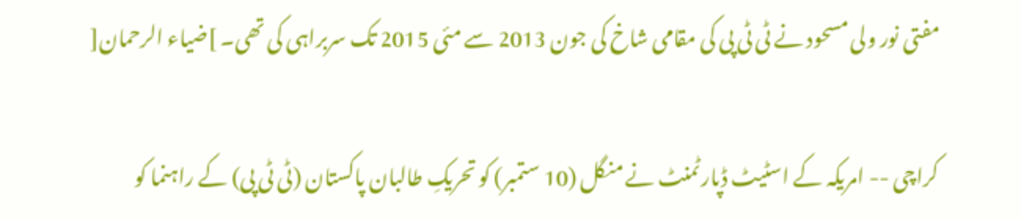مفتی نور ولی مسحود نے ٹی ٹی پی کی مقامی شاخ کی جون 2013 سے مئی 2015 تک سربراہی کی تھی۔ ]ضیاء الرحمان[

کراچی -- امریکہ کے اسٹیٹ ڈپارٹمنٹ نے منگل (10 ستمبر) کو تحریکِ طالبان پاکستان (ٹی ٹی پی) کے راہنما کو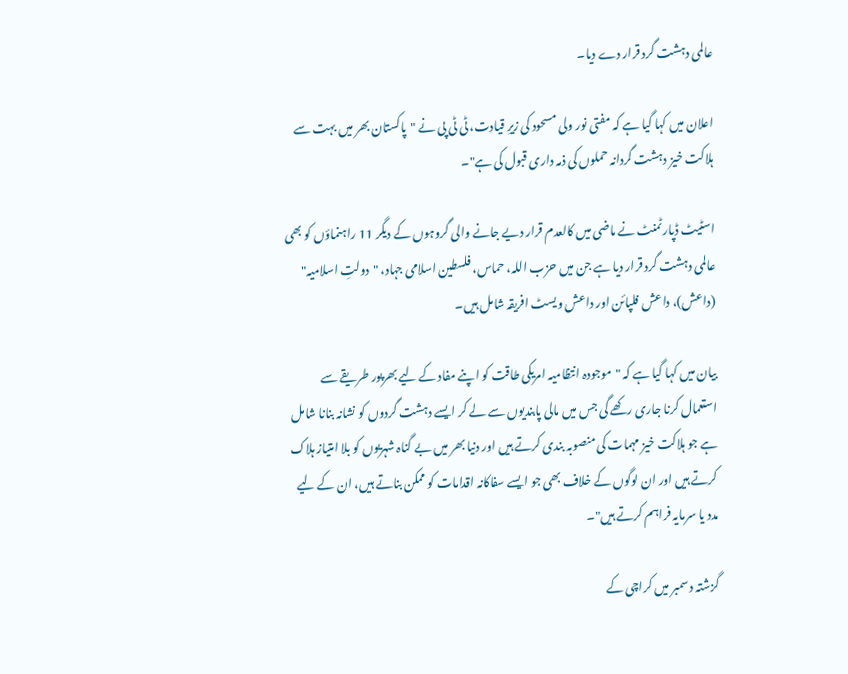عالمی دہشت گرد قرار دے دیا۔

اعلان میں کہا گیا ہے کہ مفتی نور ولی مسحود کی زیرِ قیادت، ٹی ٹی پی نے "پاکستان بھر میں بہت سے ہلاکت خیز دہشت گردانہ حملوں کی ذمہ داری قبول کی ہے"۔

اسٹیٹ ڈپارٹمنٹ نے ماضی میں کالعدم قرار دیے جانے والی گروہوں کے دیگر 11 راہنماؤں کو بھی عالمی دہشت گرد قرار دیا ہے جن میں حزب اللہ، حماس، فلسطین اسلامی جہاد، "دولتِ اسلامیہ" (داعش)، داعش فلپائن اور داعش ویسٹ افریقہ شامل ہیں۔

بیان میں کہا گیا ہے کہ "موجودہ انتظامیہ امریکی طاقت کو اپنے مفاد کے لیے بھرپور طریقے سے استعمال کرنا جاری رکھے گی جس میں مالی پابندیوں سے لے کر ایسے دہشت گردوں کو نشانہ بنانا شامل ہے جو ہلاکت خیز مہمات کی منصوبہ بندی کرتے ہیں اور دنیا بھر میں بے گناہ شہریوں کو بلا امتیاز ہلاک کرتے ہیں اور ان لوگوں کے خلاف بھی جو ایسے سفاکانہ اقدامات کو ممکن بناتے ہیں، ان کے لیے مدد یا سرمایہ فراہم کرتے ہیں"۔

گزشتہ دسمبر میں کراچی کے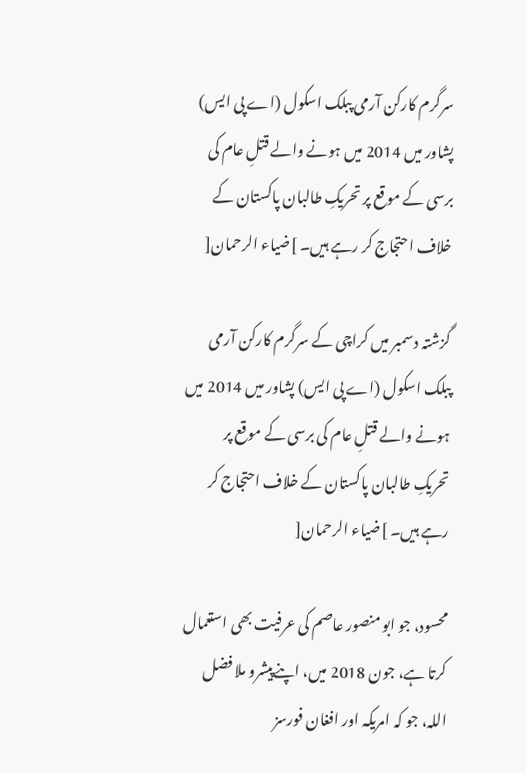سرگرم کارکن آرمی پبلک اسکول (اے پی ایس) پشاور میں 2014 میں ہونے والے قتلِ عام کی برسی کے موقع پر تحریکِ طالبان پاکستان کے خلاف احتجاج کر رہے ہیں۔ ]ضیاء الرحمان[

گزشتہ دسمبر میں کراچی کے سرگرم کارکن آرمی پبلک اسکول (اے پی ایس) پشاور میں 2014 میں ہونے والے قتلِ عام کی برسی کے موقع پر تحریکِ طالبان پاکستان کے خلاف احتجاج کر رہے ہیں۔ ]ضیاء الرحمان[

محسود، جو ابو منصور عاصم کی عرفیت بھی استعمال کرتا ہے، جون 2018 میں، اپنےپیشرو ملا فضل اللہ، جو کہ امریکہ اور افغان فورسز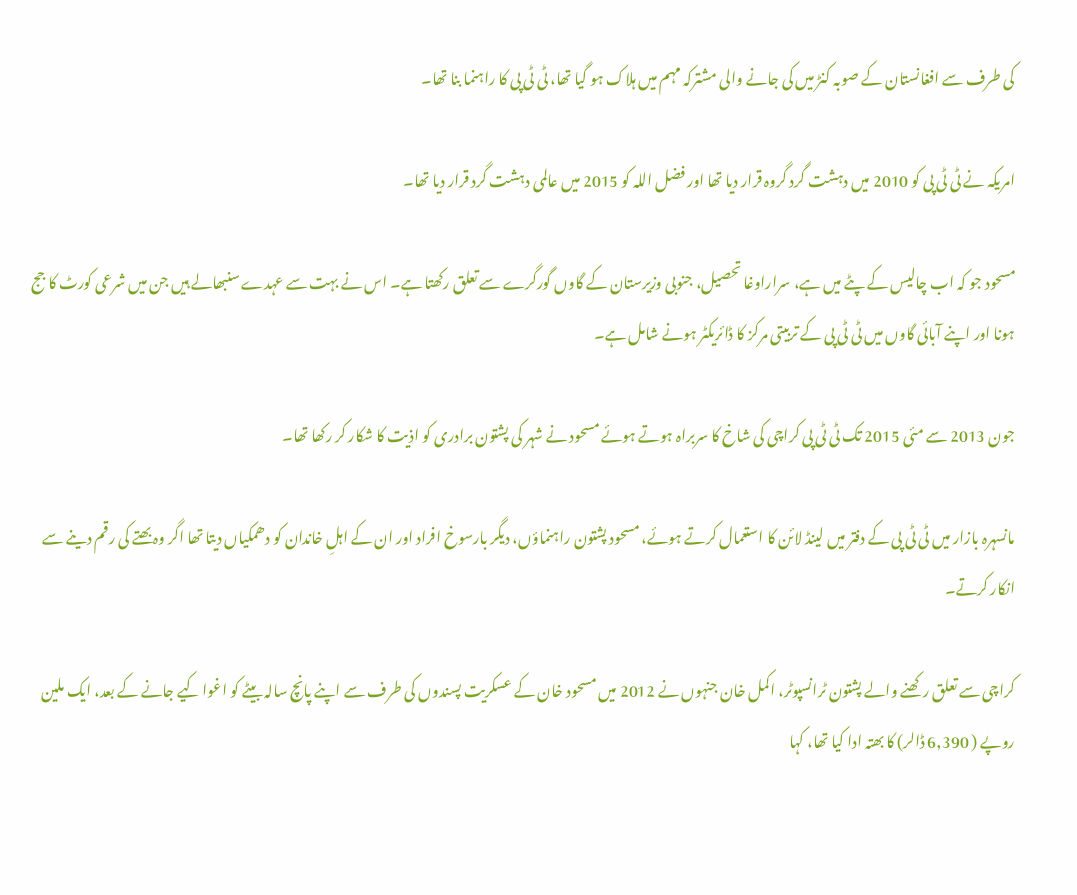کی طرف سے افغانستان کے صوبہ کنڑ میں کی جانے والی مشترکہ مہم میں ہلاک ہو گیا تھا، ٹی ٹی پی کا راہنما بنا تھا۔

امریکہ نے ٹی ٹی پی کو 2010 میں دہشت گرد گروہ قرار دیا تھا اور فضل اللہ کو 2015 میں عالمی دہشت گرد قرار دیا تھا۔

مسحود جو کہ اب چالیس کے پٹے میں ہے، سراراوغا تحصیل، جنوبی وزیرستان کے گاوں گورگرے سے تعلق رکھتا ہے۔ اس نے بہت سے عہدے سنبھالے ہیں جن میں شرعی کورٹ کا جج ہونا اور اپنے آبائی گاوں میں ٹی ٹی پی کے تربیتی مرکز کا ڈائریکٹر ہونے شامل ہے۔

جون 2013 سے مئی 2015 تک ٹی ٹی پی کراچی کی شاخ کا سربراہ ہوتے ہوئے مسحود نے شہر کی پشتون برادری کو اذیت کا شکار کر رکھا تھا۔

مانسہرہ بازار میں ٹی ٹی پی کے دفتر میں لینڈ لائن کا استعمال کرتے ہوئے، مسحود پشتون راہنماؤں، دیگر بارسوخ افراد اور ان کے اہلِ خاندان کو دھمکیاں دیتا تھا اگر وہ بھتے کی رقم دینے سے انکار کرتے۔

کراچی سے تعلق رکھنے والے پشتون ٹرانسپوٹر، اکمل خان جنہوں نے 2012 میں مسحود خان کے عسکریت پسندوں کی طرف سے اپنے پانچ سالہ بیٹے کو اغوا کیے جانے کے بعد، ایک ملین روپے ( 6,390 ڈالر) کا بھتہ ادا کیا تھا، کہا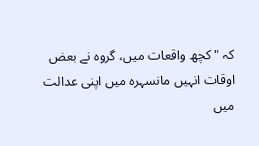کہ "کچھ واقعات میں، گروہ نے بعض اوقات انہیں مانسہرہ میں اپنی عدالت میں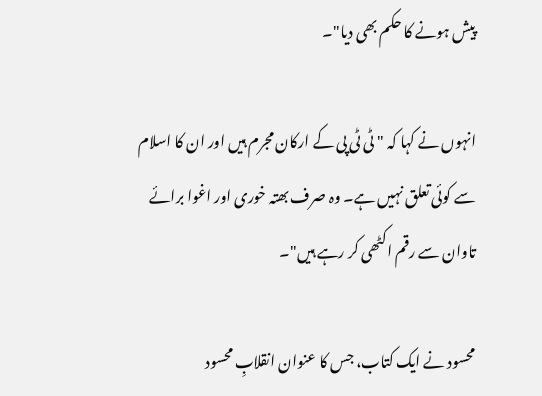پیش ہونے کا حکم بھی دیا"۔

انہوں نے کہا کہ "ٹی ٹی پی کے ارکان مجرم ہیں اور ان کا اسلام سے کوئی تعلق نہیں ہے۔ وہ صرف بھتہ خوری اور اغوا برائے تاوان سے رقم اکٹھی کر رہے ہیں"۔

محسود نے ایک کتاب، جس کا عنوان انقلابِ محسود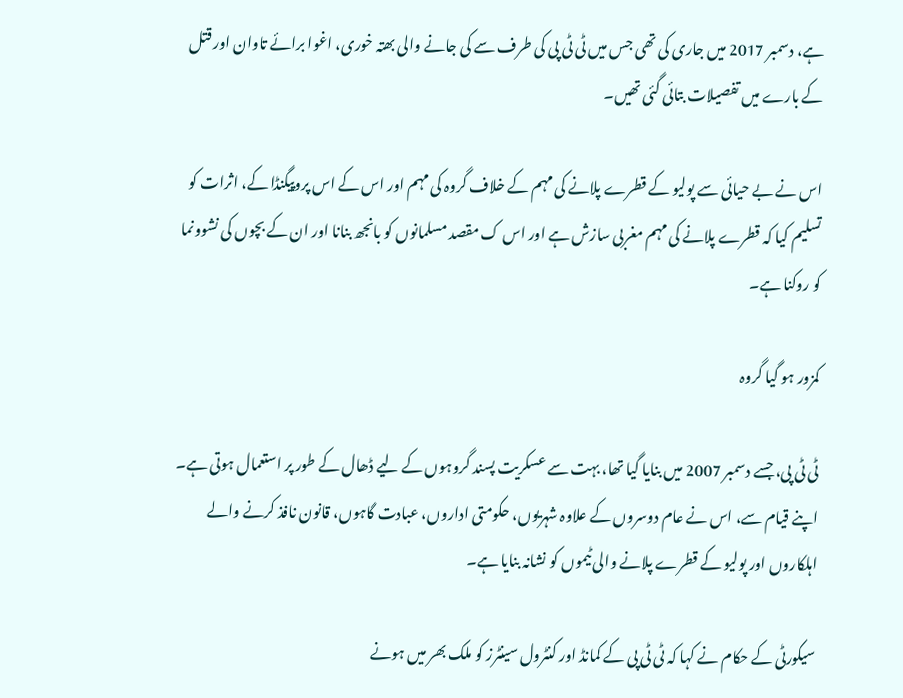ہے، دسمبر 2017 میں جاری کی تھی جس میں ٹی ٹی پی کی طرف سے کی جانے والی بھتہ خوری، اغوا برائے تاوان اور قتل کے بارے میں تفصیلات بتائی گئی تھیں۔

اس نے بے حیائی سے پولیو کے قطرے پلانے کی مہم کے خلاف گروہ کی مہم اور اس کے اس پروپیگنڈا کے، اثرات کو تسلیم کیا کہ قطرے پلانے کی مہم مغربی سازش ہے اور اس ک مقصد مسلمانوں کو بانجھ بنانا اور ان کے بچوں کی نشوونما کو روکنا ہے۔

کمزور ہو گیا گروہ

ٹی ٹی پی، جسے دسمبر 2007 میں بنایا گیا تھا، بہت سے عسکریت پسند گروہوں کے لیے ڈھال کے طور پر استعمال ہوتی ہے۔ اپنے قیام سے، اس نے عام دوسروں کے علاوہ شہریوں، حکومتی اداروں، عبادت گاہوں، قانون نافذ کرنے والے اہلکاروں اور پولیو کے قطرے پلانے والی ٹیموں کو نشانہ بنایا ہے۔

سیکورٹی کے حکام نے کہا کہ ٹی ٹی پی کے کمانڈ اور کنٹرول سینٹرز کو ملک بھر میں ہونے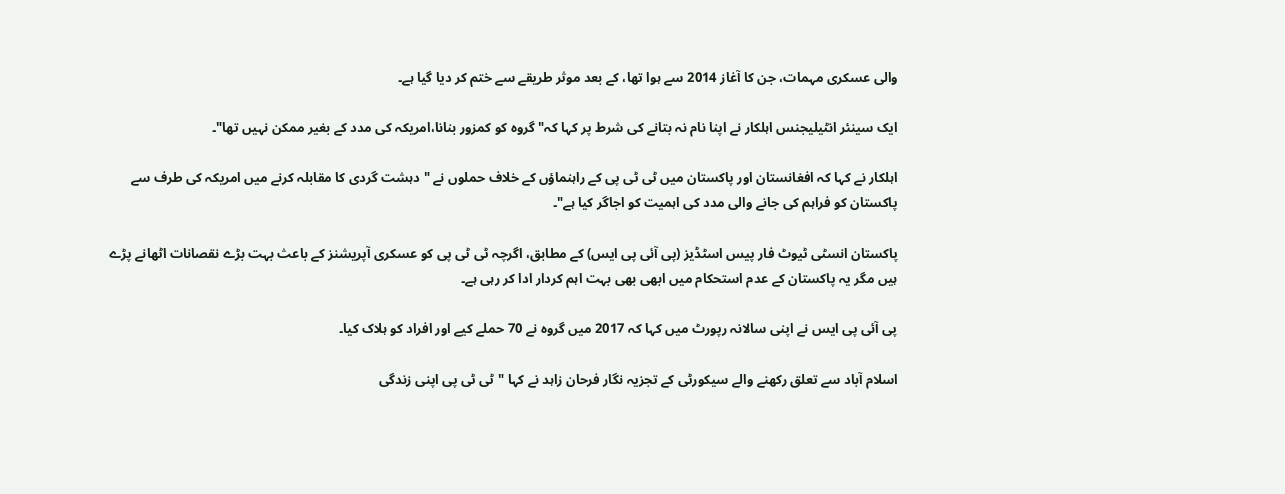والی عسکری مہمات، جن کا آغاز 2014 سے ہوا تھا، کے بعد موثر طریقے سے ختم کر دیا گیا ہے۔

ایک سینئر انٹیلیجنس اہلکار نے اپنا نام نہ بتانے کی شرط پر کہا کہ"گروہ کو کمزور بنانا،امریکہ کی مدد کے بغیر ممکن نہیں تھا"۔

اہلکار نے کہا کہ افغانستان اور پاکستان میں ٹی ٹی پی کے راہنماؤں کے خلاف حملوں نے "دہشت گردی کا مقابلہ کرنے میں امریکہ کی طرف سے پاکستان کو فراہم کی جانے والی مدد کی اہمیت کو اجاگر کیا ہے"۔

پاکستان انسٹی ٹیوٹ فار پیس اسٹڈیز (پی آئی پی ایس) کے مطابق، اگرچہ ٹی ٹی پی کو عسکری آپریشنز کے باعث بہت بڑے نقصانات اٹھانے پڑے ہیں مگر یہ پاکستان کے عدم استحکام میں ابھی بھی بہت اہم کردار ادا کر رہی ہے۔

پی آئی پی ایس نے اپنی سالانہ رپورٹ میں کہا کہ 2017 میں گروہ نے 70 حملے کیے اور افراد کو ہلاک کیا۔

اسلام آباد سے تعلق رکھنے والے سیکورٹی کے تجزیہ نگار فرحان زاہد نے کہا "ٹی ٹی پی اپنی زندگی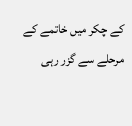کے چکر میں خاتمے کے مرحلے سے گزر رہی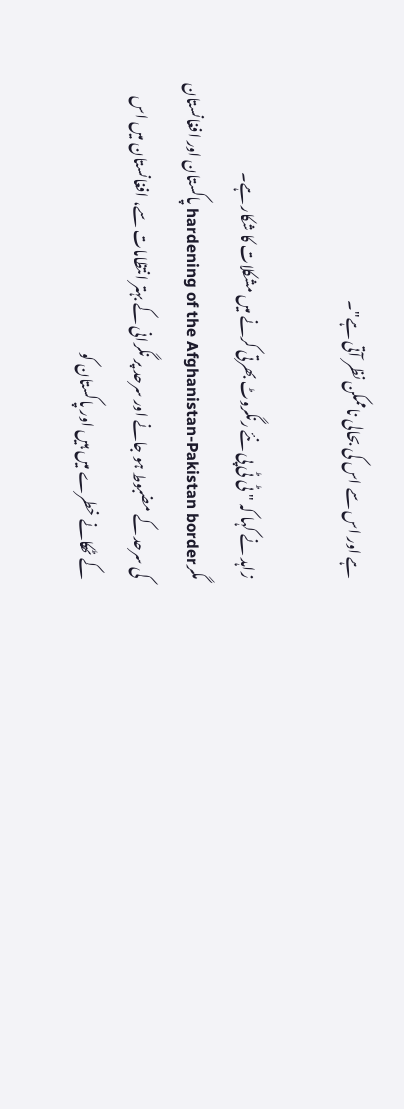ہے اور اس سے اس کی بحالی ناممکن نظر آتی ہے"۔

زاہد نے کہا کہ "ٹی ٹی پی نئے رنگروٹ بھرتی کرنے میں مشکلات کا شکار ہے۔ مگرhardening of the Afghanistan-Pakistan border پاکستان اور افغانستان کی سرحد کے مضبوط ہو جانے اور سرحد پر نگرانی کے بہتر انتظامات سے، افغانستان میں اس کے ٹھکانے خطرے میں ہیں اور پاکستان کو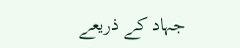جہاد کے ذریعے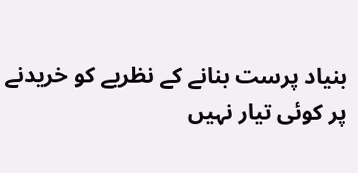بنیاد پرست بنانے کے نظریے کو خریدنے پر کوئی تیار نہیں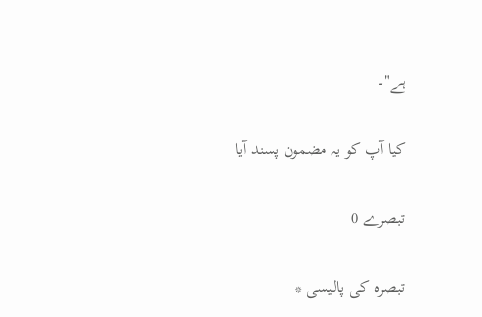ہے"۔

کیا آپ کو یہ مضمون پسند آیا

تبصرے 0

تبصرہ کی پالیسی *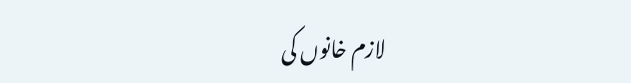لازم خانوں کی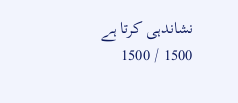نشاندہی کرتا ہے 1500 / 1500